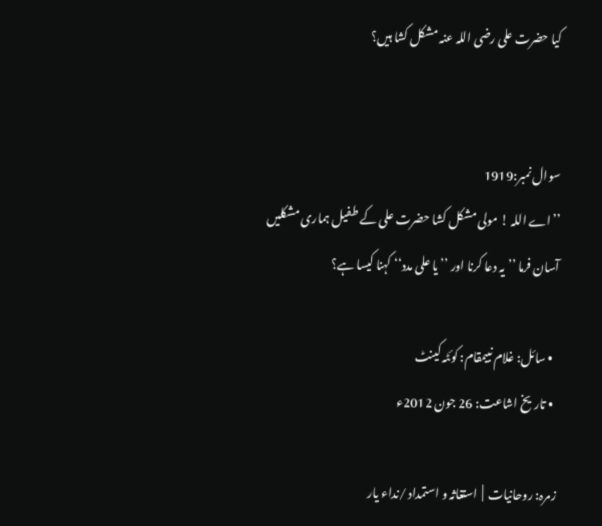کیا حضرت علی رضی اللہ عنہ مشکل کشا ہیں؟


سوال نمبر:1919
’’اے اللہ ! مولی مشکل کشا حضرت علی کے طفیل ہماری مشکلیں آسان فرما ’’ یہ دعا کرنا اور ’’یا علی مدد‘‘ کہنا کیسا ہے؟

  • سائل: غلام نبیمقام: کوئٹہ کینٹ
  • تاریخ اشاعت: 26 جون 2012ء

زمرہ: روحانیات  |  استغاثہ و استمداد /نداء یار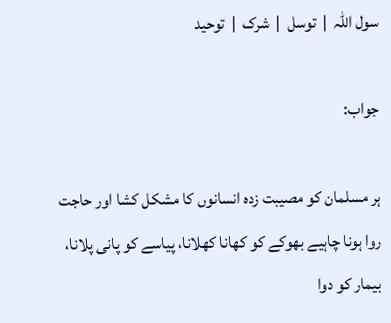سول اللہ  |  توسل  |  شرک  |  توحید

جواب:

ہر مسلمان کو مصیبت زدہ انسانوں کا مشکل کشا اور حاجت روا ہونا چاہیے بھوکے کو کھانا کھلانا، پیاسے کو پانی پلانا، بیمار کو دوا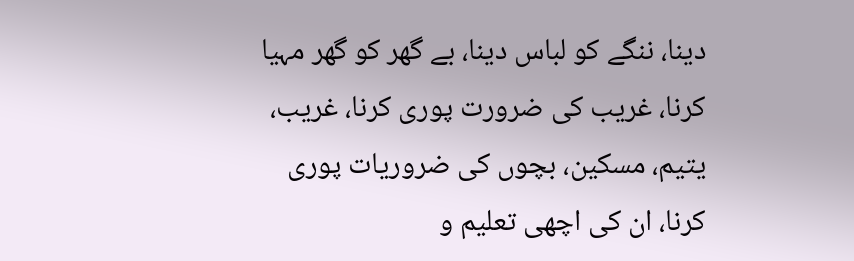دینا، ننگے کو لباس دینا، بے گھر کو گھر مہیا کرنا، غریب کی ضرورت پوری کرنا، غریب، یتیم، مسکین، بچوں کی ضروریات پوری کرنا، ان کی اچھی تعلیم و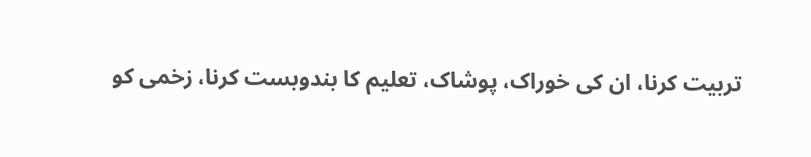تربیت کرنا، ان کی خوراک، پوشاک، تعلیم کا بندوبست کرنا، زخمی کو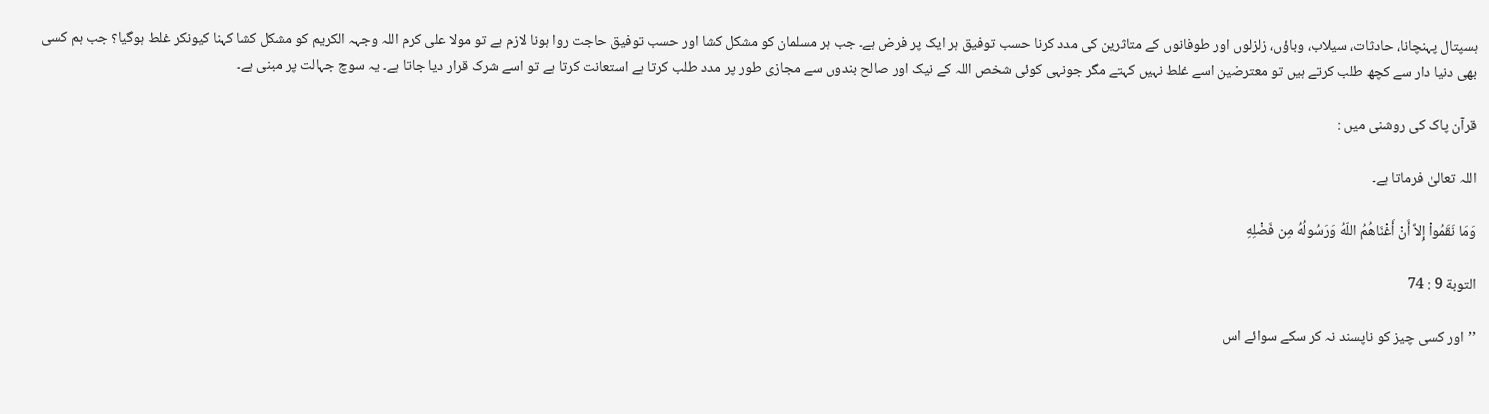ہسپتال پہنچانا، حادثات، سیلاب، وباؤں، زلزلوں اور طوفانوں کے متاثرین کی مدد کرنا حسب توفیق ہر ایک پر فرض ہے۔ جب ہر مسلمان کو مشکل کشا اور حسب توفیق حاجت روا ہونا لازم ہے تو مولا علی کرم اللہ وجہہ الکریم کو مشکل کشا کہنا کیونکر غلط ہوگیا؟ جب ہم کسی بھی دنیا دار سے کچھ طلب کرتے ہیں تو معترضین اسے غلط نہیں کہتے مگر جونہی کوئی شخص اللہ کے نیک اور صالح بندوں سے مجازی طور پر مدد طلب کرتا ہے استعانت کرتا ہے تو اسے شرک قرار دیا جاتا ہے۔ یہ سوچ جہالت پر مبنی ہے۔

قرآن پاک کی روشنی میں :

اللہ تعالیٰ فرماتا ہے۔

وَمَا نَقَمُواْ إِلاَّ أَنْ أَغْنَاهُمُ اللّهُ وَرَسُولُهُ مِن فَضْلِهِ

التوبة 9 : 74

’’اور کسی چیز کو ناپسند نہ کر سکے سوائے اس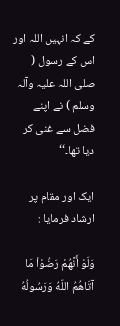کے کہ انہیں اللہ اور اس کے رسول ( صلی اللہ علیہ وآلہ وسلم ) نے اپنے فضل سے غنی کر دیا تھا۔‘‘

ایک اور مقام پر ارشاد فرمایا :

وَلَوْ أَنَّهُمْ رَضُوْاْ مَا آتَاهُمُ اللّهُ وَرَسُولُهُ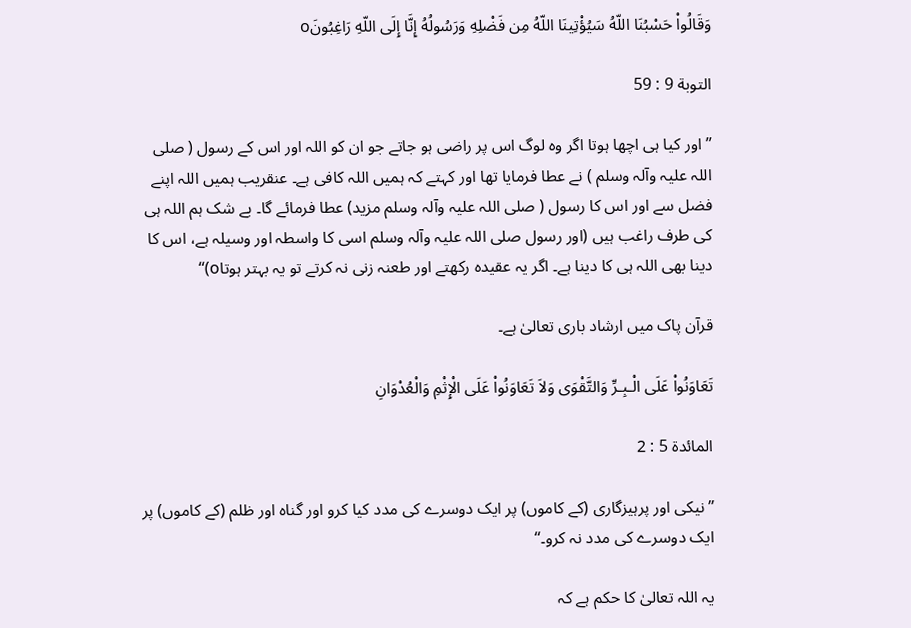وَقَالُواْ حَسْبُنَا اللّهُ سَيُؤْتِينَا اللّهُ مِن فَضْلِهِ وَرَسُولُهُ إِنَّا إِلَى اللّهِ رَاغِبُونَo

التوبة 9 : 59

’’اور کیا ہی اچھا ہوتا اگر وہ لوگ اس پر راضی ہو جاتے جو ان کو اللہ اور اس کے رسول ( صلی اللہ علیہ وآلہ وسلم ) نے عطا فرمایا تھا اور کہتے کہ ہمیں اللہ کافی ہے۔ عنقریب ہمیں اللہ اپنے فضل سے اور اس کا رسول ( صلی اللہ علیہ وآلہ وسلم مزید) عطا فرمائے گا۔ بے شک ہم اللہ ہی کی طرف راغب ہیں (اور رسول صلی اللہ علیہ وآلہ وسلم اسی کا واسطہ اور وسیلہ ہے، اس کا دینا بھی اللہ ہی کا دینا ہے۔ اگر یہ عقیدہ رکھتے اور طعنہ زنی نہ کرتے تو یہ بہتر ہوتاo)‘‘

قرآن پاک میں ارشاد باری تعالیٰ ہے۔

تَعَاوَنُواْ عَلَى الْـبِـرِّ وَالتَّقْوَى وَلاَ تَعَاوَنُواْ عَلَى الْإِثْمِ وَالْعُدْوَانِ

المائدة 5 : 2

’’نیکی اور پرہیزگاری (کے کاموں) پر ایک دوسرے کی مدد کیا کرو اور گناہ اور ظلم (کے کاموں) پر ایک دوسرے کی مدد نہ کرو۔‘‘

یہ اللہ تعالیٰ کا حکم ہے کہ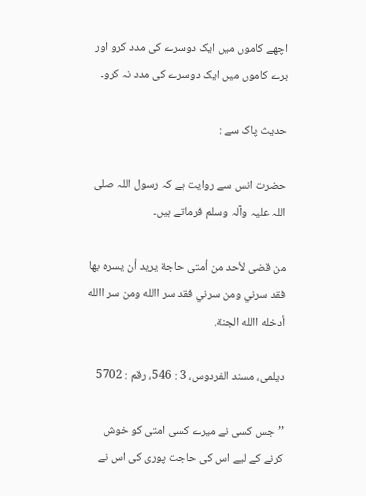اچھے کاموں میں ایک دوسرے کی مدد کرو اور برے کاموں میں ایک دوسرے کی مدد نہ کرو۔

حدیث پاک سے :

حضرت انس سے روایت ہے کہ رسول اللہ صلی اللہ علیہ وآلہ وسلم فرماتے ہیں۔

من قضی لأحد من أمتی حاجة يريد أن يسره بها فقد سرني ومن سرني فقد سر االله ومن سر االله أدخله االله الجنة.

ديلمی، مسند الفردوس، 3 : 546، رقم : 5702

’’جس کسی نے میرے کسی امتی کو خوش کرنے کے لیے اس کی حاجت پوری کی اس نے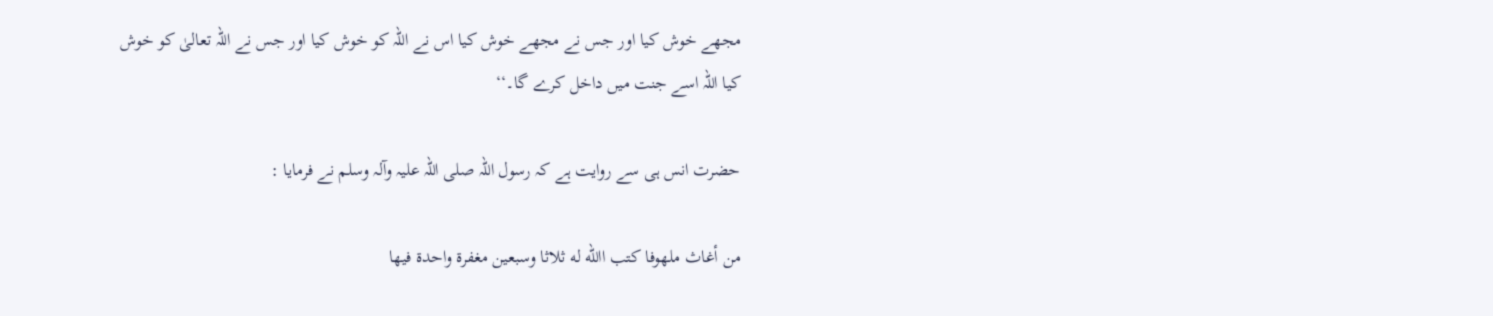مجھے خوش کیا اور جس نے مجھے خوش کیا اس نے اللہ کو خوش کیا اور جس نے اللہ تعالیٰ کو خوش کیا اللہ اسے جنت میں داخل کرے گا۔‘‘

حضرت انس ہی سے روایت ہے کہ رسول اللہ صلی اللہ علیہ وآلہ وسلم نے فرمایا :

من أغاث ملهوفا کتب االله له ثلاثا وسبعين مغفرة واحدة فيها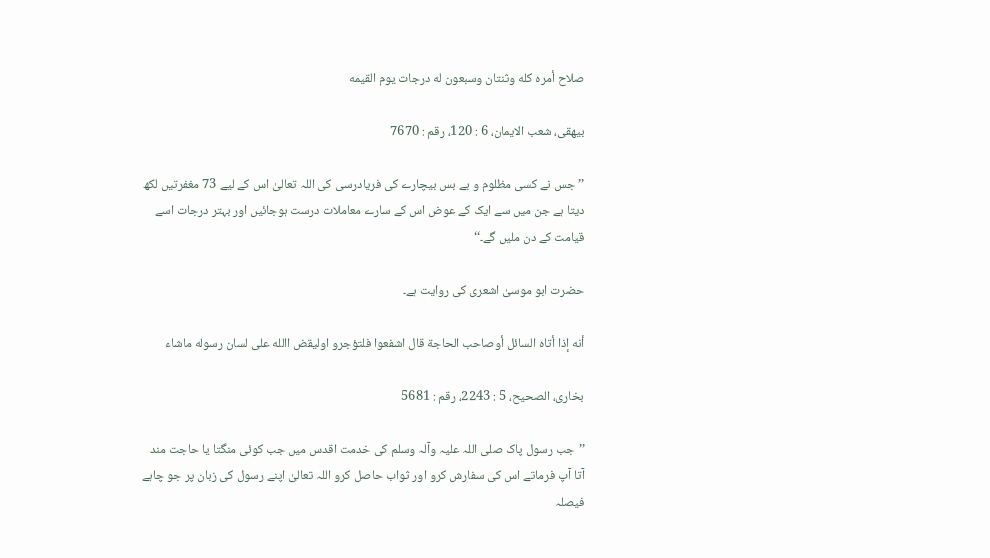صلاح أمره کله وثنتان وسبعون له درجات يوم القيمه

بيهقی، شعب الايمان، 6 : 120، رقم : 7670

’’جس نے کسی مظلوم و بے بس بیچارے کی فریادرسی کی اللہ تعالیٰ اس کے لیے 73 مغفرتیں لکھ دیتا ہے جن میں سے ایک کے عوض اس کے سارے معاملات درست ہوجائیں اور بہتر درجات اسے قیامت کے دن ملیں گے۔‘‘

حضرت ابو موسیٰ اشعری کی روایت ہے۔

أنه إذا أتاه السائل أوصاحب الحاجة قال اشفعوا فلتؤجرو اوليقض االله علی لسان رسوله ماشاء

بخاری، الصحيح، 5 : 2243، رقم : 5681

’’جب رسول پاک صلی اللہ علیہ وآلہ وسلم کی خدمت اقدس میں جب کوئی منگتا یا حاجت مند آتا آپ فرماتے اس کی سفارش کرو اور ثواب حاصل کرو اللہ تعالیٰ اپنے رسول کی زبان پر جو چاہے فیصلہ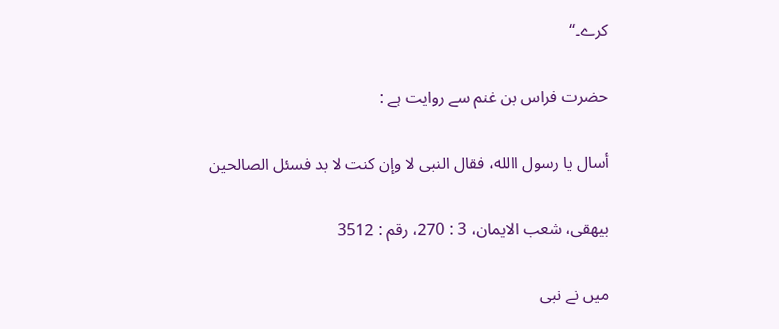کرے۔‘‘

حضرت فراس بن غنم سے روایت ہے :

أسال يا رسول االله، فقال النبی لا وإن کنت لا بد فسئل الصالحين

بيهقی، شعب الايمان، 3 : 270، رقم : 3512

میں نے نبی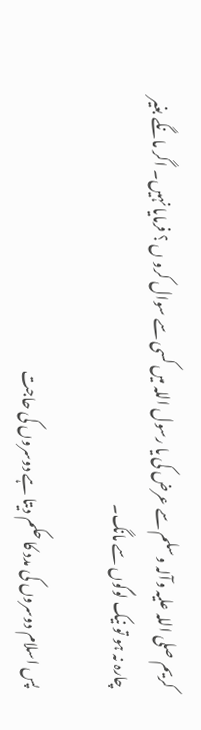کریم صلی اللہ علیہ وآلہ وسلم سے عرض کی یا رسول اللہ میں کسی سے سوال کرو ں ؟ فرمایا نہیں۔ اگر مانگے بغیر چارہ نہ ہو تو نیک لوگوں سے مانگ۔

پس اسلام دوسروں کی مدد کا حکم دیتا ہے دوسروں کی حاجت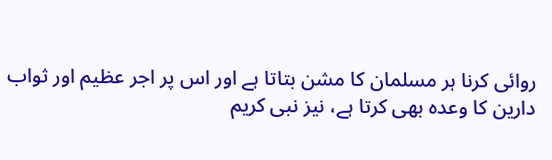روائی کرنا ہر مسلمان کا مشن بتاتا ہے اور اس پر اجر عظیم اور ثواب دارین کا وعدہ بھی کرتا ہے، نیز نبی کریم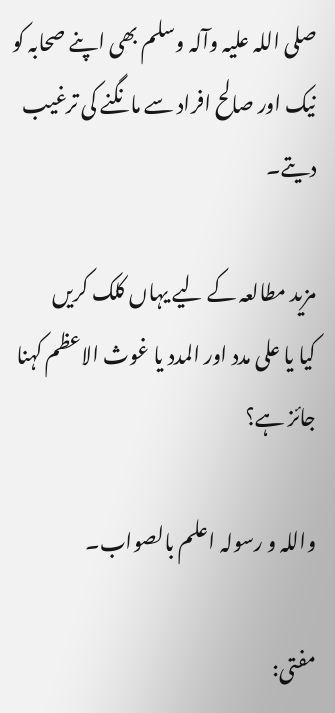صلی اللہ علیہ وآلہ وسلم بھی اپنے صحابہ کو نیک اور صالح افراد سے مانگنے کی ترغیب دیتے۔

مزید مطالعہ کے لیے یہاں کلک کریں
کیا یا علی مدد اور المدد یا غوث الاعظم کہنا جائز ہے؟

واللہ و رسولہ اعلم بالصواب۔

مفتی: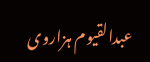عبدالقیوم ہزاروی